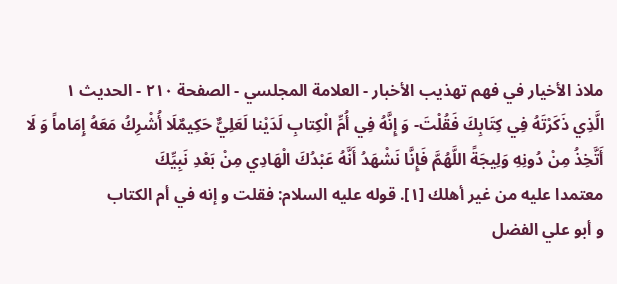ملاذ الأخيار في فهم تهذيب الأخبار - العلامة المجلسي - الصفحة ٢١٠ - الحديث ١
الَّذِي ذَكَرْتَهُ فِي كِتَابِكَ فَقُلْتَ- وَ إِنَّهُ فِي أُمِّ الْكِتابِ لَدَيْنا لَعَلِيٌّ حَكِيمٌلَا أُشْرِكُ مَعَهُ إِمَاماً وَ لَا أَتَّخِذُ مِنْ دُونِهِ وَلِيجَةً اللَّهُمَّ فَإِنَّا نَشْهَدُ أَنَّهُ عَبْدُكَ الْهَادِي مِنْ بَعْدِ نَبِيِّكَ
معتمدا عليه من غير أهلك [١]. قوله عليه السلام: فقلت و إنه في أم الكتاب
و أبو علي الفضل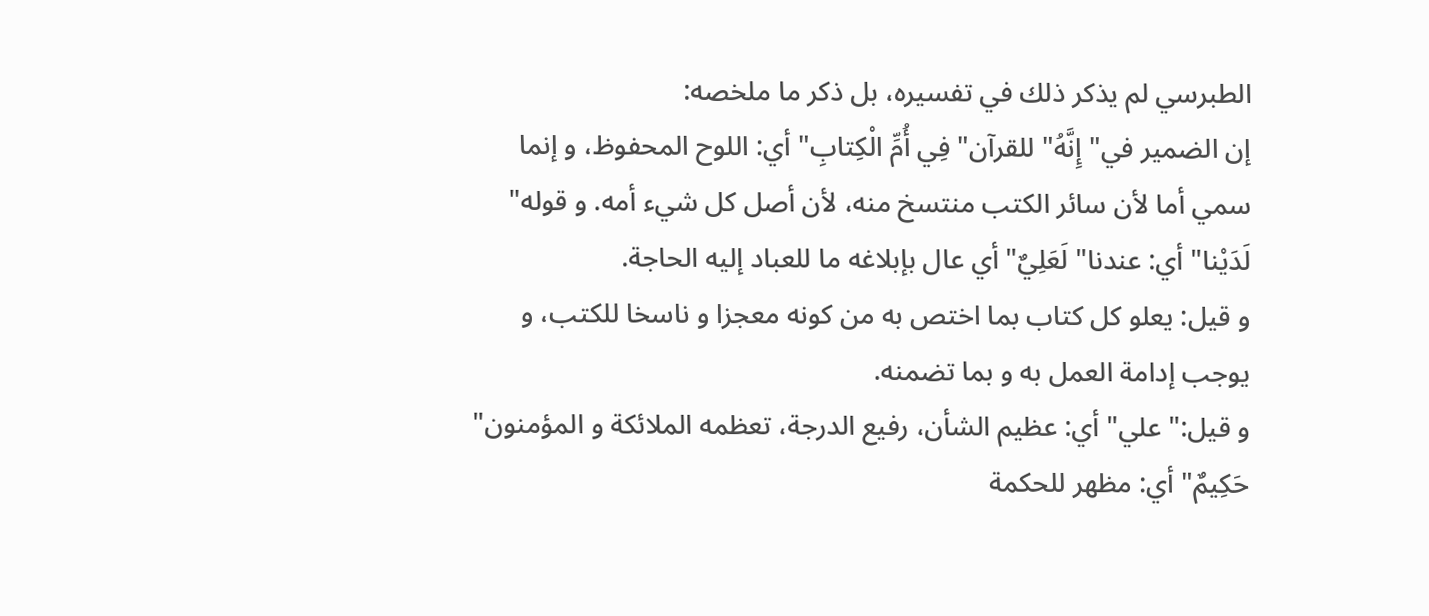الطبرسي لم يذكر ذلك في تفسيره، بل ذكر ما ملخصه:
إن الضمير في" إِنَّهُ" للقرآن" فِي أُمِّ الْكِتابِ" أي: اللوح المحفوظ، و إنما سمي أما لأن سائر الكتب منتسخ منه، لأن أصل كل شيء أمه. و قوله" لَدَيْنا" أي: عندنا" لَعَلِيٌ" أي عال بإبلاغه ما للعباد إليه الحاجة.
و قيل: يعلو كل كتاب بما اختص به من كونه معجزا و ناسخا للكتب، و يوجب إدامة العمل به و بما تضمنه.
و قيل:" علي" أي: عظيم الشأن، رفيع الدرجة، تعظمه الملائكة و المؤمنون" حَكِيمٌ" أي: مظهر للحكمة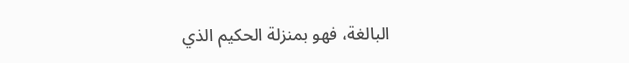البالغة، فهو بمنزلة الحكيم الذي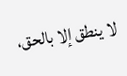لا ينطق إلا بالحق،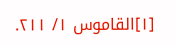[١]القاموس ١/ ٢١١.